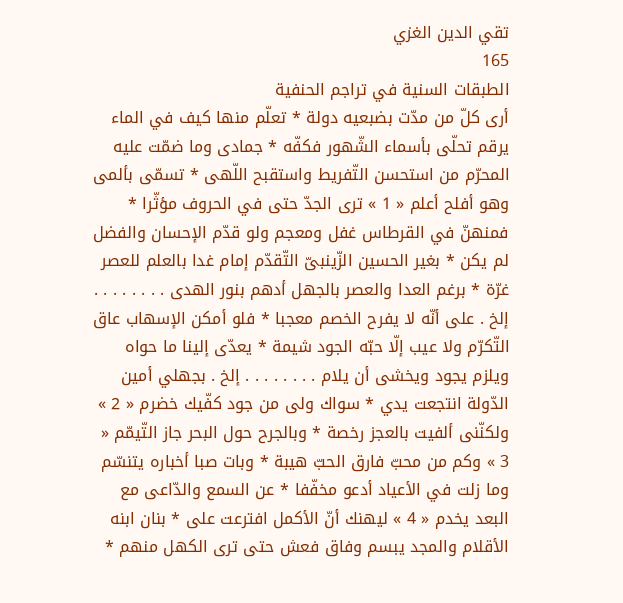تقي الدين الغزي
165
الطبقات السنية في تراجم الحنفية
أرى كلّ من مدّت بضبعيه دولة * تعلّم منها كيف في الماء يرقم تحلّى بأسماء الشّهور فكفّه * جمادى وما ضمّت عليه المحرّم من استحسن التّفريط واستقبح اللّهى * تسمّى بألمى وهو أفلح أعلم « 1 » ترى الجدّ حتى في الحروف مؤثّرا * فمنهنّ في القرطاس غفل ومعجم ولو قدّم الإحسان والفضل لم يكن * بغير الحسين الزّينبىّ التّقدّم إمام غدا بالعلم للعصر غرّة * برغم العدا والعصر بالجهل أدهم بنور الهدى . . . . . . . . إلخ . على أنّه لا يفرح الخصم معجبا * فلو أمكن الإسهاب عاق التّكرّم ولا عيب إلّا حبّه الجود شيمة * يعدّى إلينا ما حواه ويلزم يجود ويخشى أن يلام . . . . . . . . إلخ . بجهلي أمين الدّولة انتجعت يدي * سواك ولى من جود كفّيك خضرم « 2 » ولكنّنى ألفيت بالعجز رخصة * وبالجرح حول البحر جاز التّيمّم « 3 » وكم من محبّ فارق الحبّ هيبة * وبات صبا أخباره يتنسّم وما زلت في الأعياد أدعو مخفّفا * عن السمع والدّاعى مع البعد يخدم « 4 » ليهنك أنّ الأكمل افترعت على * بنان ابنه الأقلام والمجد يبسم وفاق فعش حتى ترى الكهل منهم *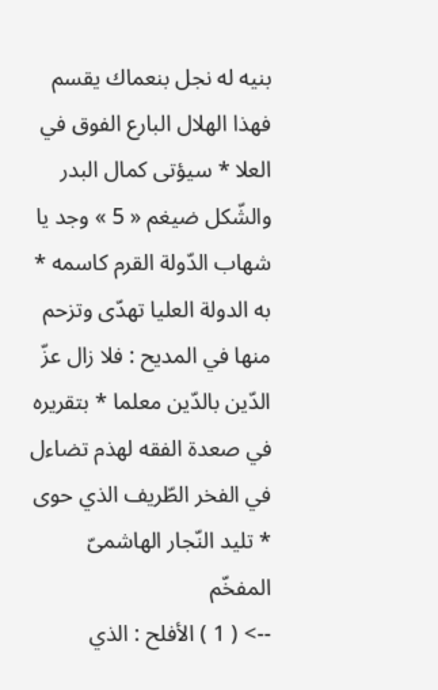بنيه له نجل بنعماك يقسم فهذا الهلال البارع الفوق في العلا * سيؤتى كمال البدر والشّكل ضيغم « 5 » وجد يا شهاب الدّولة القرم كاسمه * به الدولة العليا تهدّى وتزحم منها في المديح : فلا زال عزّ الدّين بالدّين معلما * بتقريره في صعدة الفقه لهذم تضاءل في الفخر الطّريف الذي حوى * تليد النّجار الهاشمىّ المفخّم
--> ( 1 ) الأفلح : الذي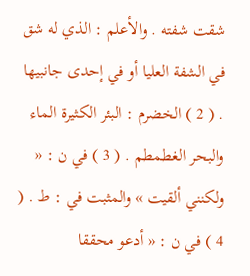شقت شفته . والأعلم : الذي له شق في الشفة العليا أو في إحدى جانبيها . ( 2 ) الخضرم : البئر الكثيرة الماء والبحر الغطمطم . ( 3 ) في ن : « ولكنني ألقيت » والمثبت في : ط . ( 4 ) في ن : « أدعو محققا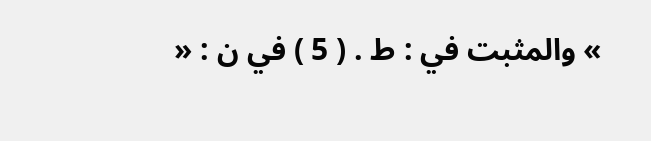» والمثبت في : ط . ( 5 ) في ن : «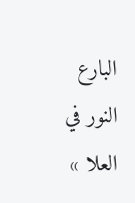البارع النور في العلا »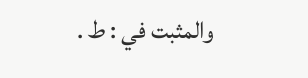والمثبت في : ط .